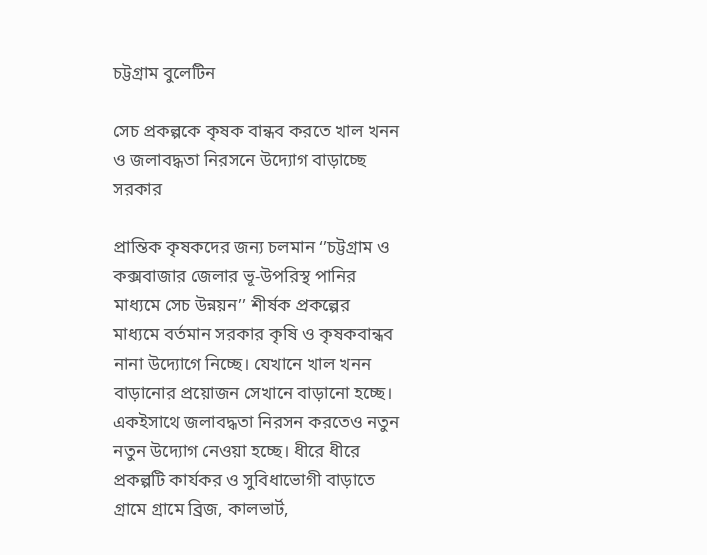চট্টগ্রাম বুলেটিন

সেচ প্রকল্পকে কৃষক বান্ধব করতে খাল খনন ও জলাবদ্ধতা নিরসনে উদ্যোগ বাড়াচ্ছে সরকার

প্রান্তিক কৃষকদের জন্য চলমান ‘’চট্টগ্রাম ও কক্সবাজার জেলার ভূ-উপরিস্থ পানির মাধ্যমে সেচ উন্নয়ন’’ শীর্ষক প্রকল্পের মাধ্যমে বর্তমান সরকার কৃষি ও কৃষকবান্ধব নানা উদ্যোগে নিচ্ছে। যেখানে খাল খনন বাড়ানোর প্রয়োজন সেখানে বাড়ানো হচ্ছে। একইসাথে জলাবদ্ধতা নিরসন করতেও নতুন নতুন উদ্যোগ নেওয়া হচ্ছে। ধীরে ধীরে প্রকল্পটি কার্যকর ও সুবিধাভোগী বাড়াতে গ্রামে গ্রামে ব্রিজ, কালভার্ট,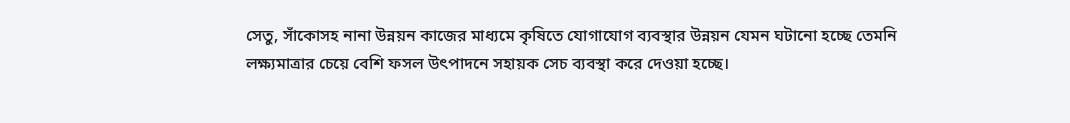সেতু, সাঁকোসহ নানা উন্নয়ন কাজের মাধ্যমে কৃষিতে যোগাযোগ ব্যবস্থার উন্নয়ন যেমন ঘটানো হচ্ছে তেমনি লক্ষ্যমাত্রার চেয়ে বেশি ফসল উৎপাদনে সহায়ক সেচ ব্যবস্থা করে দেওয়া হচ্ছে।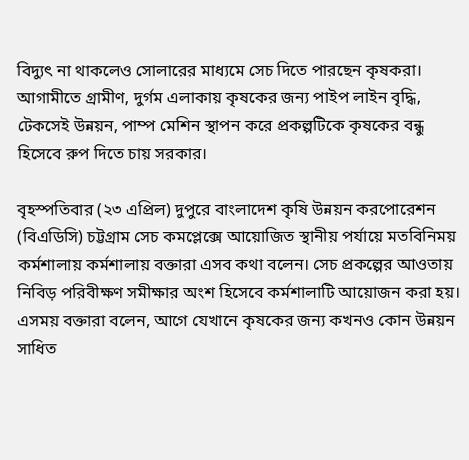বিদ্যুৎ না থাকলেও সোলারের মাধ্যমে সেচ দিতে পারছেন কৃষকরা। আগামীতে গ্রামীণ, দুর্গম এলাকায় কৃষকের জন্য পাইপ লাইন বৃদ্ধি, টেকসেই উন্নয়ন, পাম্প মেশিন স্থাপন করে প্রকল্পটিকে কৃষকের বন্ধু হিসেবে রুপ দিতে চায় সরকার।

বৃহস্পতিবার (২৩ এপ্রিল) দুপুরে বাংলাদেশ কৃষি উন্নয়ন করপোরেশন (বিএডিসি) চট্টগ্রাম সেচ কমপ্লেক্সে আয়োজিত স্থানীয় পর্যায়ে মতবিনিময় কর্মশালায় কর্মশালায় বক্তারা এসব কথা বলেন। সেচ প্রকল্পের আওতায় নিবিড় পরিবীক্ষণ সমীক্ষার অংশ হিসেবে কর্মশালাটি আয়োজন করা হয়। এসময় বক্তারা বলেন, আগে যেখানে কৃষকের জন্য কখনও কোন উন্নয়ন সাধিত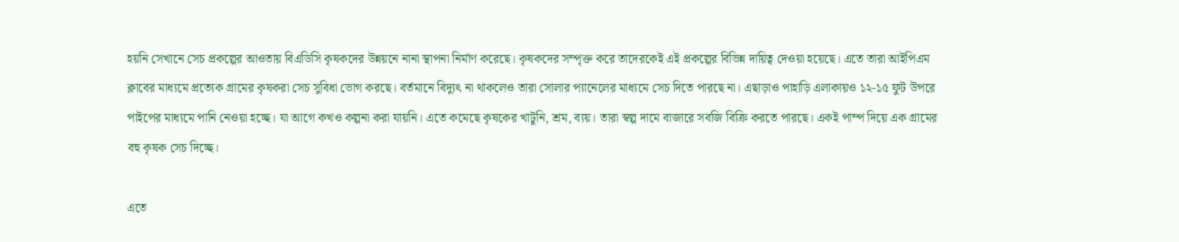হয়নি সেখানে সেচ প্রকল্পের আওতায় বিএডিসি কৃষকদের উন্নয়নে নানা স্থাপনা নির্মাণ করেছে। কৃষকদের সম্পৃক্ত করে তাদেরকেই এই প্রকল্পের বিভিন্ন দায়িত্ব দেওয়া হয়েছে। এতে তারা আইপিএম ক্লাবের মাধ্যমে প্রত্যেক গ্রামের কৃষকরা সেচ সুবিধা ভোগ করছে। বর্তমানে বিদ্যুৎ না থাকলেও তারা সোলার প্যানেলের মাধ্যমে সেচ দিতে পারছে না। এছাড়াও পাহাড়ি এলাকায়ও ১২-১৫ ফুট উপরে পাইপের মাধ্যমে পানি নেওয়া হচ্ছে। যা আগে কখও কল্পনা করা যায়নি। এতে কমেছে কৃষকের খাটুনি, শ্রম, ব্যয়। তারা স্বল্প দামে বাজারে সবজি বিক্রি করতে পারছে। একই পাম্প দিয়ে এক গ্রামের বহু কৃষক সেচ দিচ্ছে।

এতে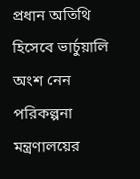প্রধান অতিথি হিসেবে ভার্চুয়ালি অংশ নেন পরিকল্পনা মন্ত্রণালয়ের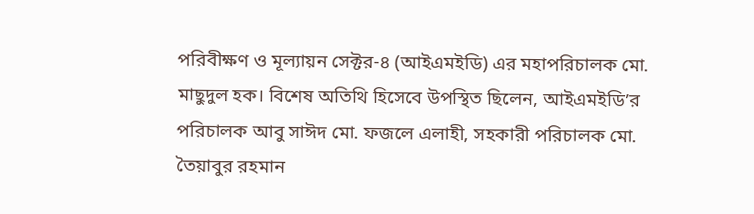পরিবীক্ষণ ও মূল্যায়ন সেক্টর-৪ (আইএমইডি) এর মহাপরিচালক মো. মাছুদুল হক। বিশেষ অতিথি হিসেবে উপস্থিত ছিলেন, আইএমইডি’র পরিচালক আবু সাঈদ মো. ফজলে এলাহী, সহকারী পরিচালক মো. তৈয়াবুর রহমান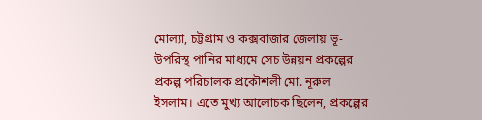মোল্যা, চট্টগ্রাম ও কক্সবাজার জেলায় ভূ-উপরিস্থ পানির মাধ্যমে সেচ উন্নয়ন প্রকল্পের প্রকল্প পরিচালক প্রকৌশলী মো. নূরুল ইসলাম। এতে মুখ্য আলোচক ছিলেন, প্রকল্পের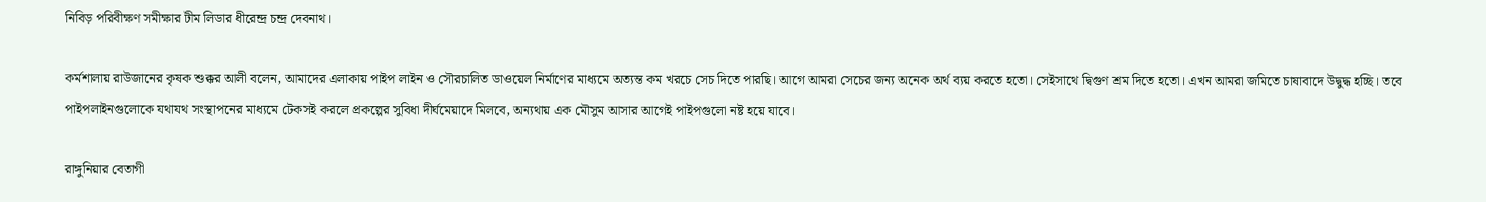নিবিড় পরিবীক্ষণ সমীক্ষার টীম লিডার ধীরেন্দ্র চন্দ্র দেবনাথ।

কর্মশালায় রাউজানের কৃষক শুক্কর আলী বলেন, আমাদের এলাকায় পাইপ লাইন ও সৌরচালিত ডাওয়েল নির্মাণের মাধ্যমে অত্যন্ত কম খরচে সেচ দিতে পারছি। আগে আমরা সেচের জন্য অনেক অর্থ ব্যয় করতে হতো। সেইসাথে দ্বিগুণ শ্রম দিতে হতো। এখন আমরা জমিতে চাষাবাদে উদ্বুদ্ধ হচ্ছি। তবে পাইপলাইনগুলোকে যথাযথ সংস্থাপনের মাধ্যমে টেকসই করলে প্রকল্পের সুবিধা দীর্ঘমেয়াদে মিলবে, অন্যথায় এক মৌসুম আসার আগেই পাইপগুলো নষ্ট হয়ে যাবে।

রাঙ্গুনিয়ার বেতাগী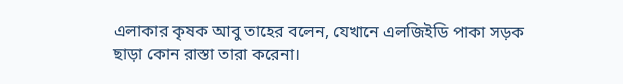এলাকার কৃষক আবু তাহের বলেন, যেখানে এলজিইডি পাকা সড়ক ছাড়া কোন রাস্তা তারা করেনা।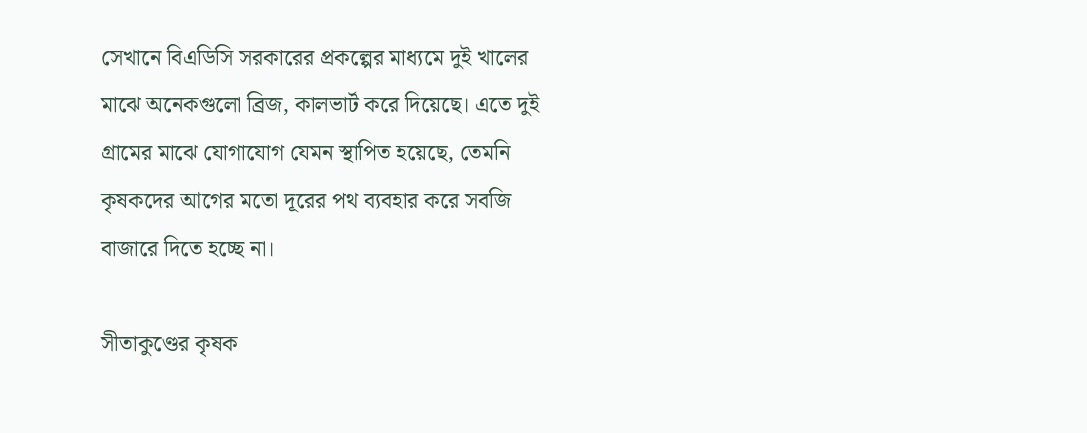সেখানে বিএডিসি সরকারের প্রকল্পের মাধ্যমে দুই খালের মাঝে অনেকগুলো ব্রিজ, কালভার্ট করে দিয়েছে। এতে দুই গ্রামের মাঝে যোগাযোগ যেমন স্থাপিত হয়েছে, তেমনি কৃষকদের আগের মতো দূরের পথ ব্যবহার করে সবজি বাজারে দিতে হচ্ছে না।

সীতাকুণ্ডের কৃষক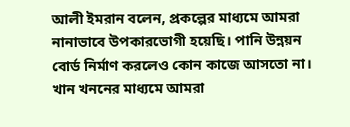আলী ইমরান বলেন, প্রকল্পের মাধ্যমে আমরা নানাভাবে উপকারভোগী হয়েছি। পানি উন্নয়ন বোর্ড নির্মাণ করলেও কোন কাজে আসতো না। খান খননের মাধ্যমে আমরা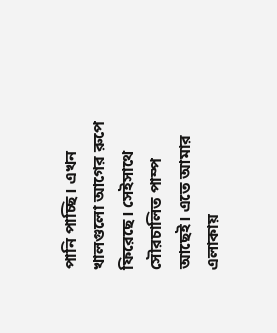পানি পাচ্ছি। এখন খালগুলো আগের রুপে ফিরেছে। সেইসাথে সৌরচালিত পাম্প আছেই। এতে আমার এলাকায়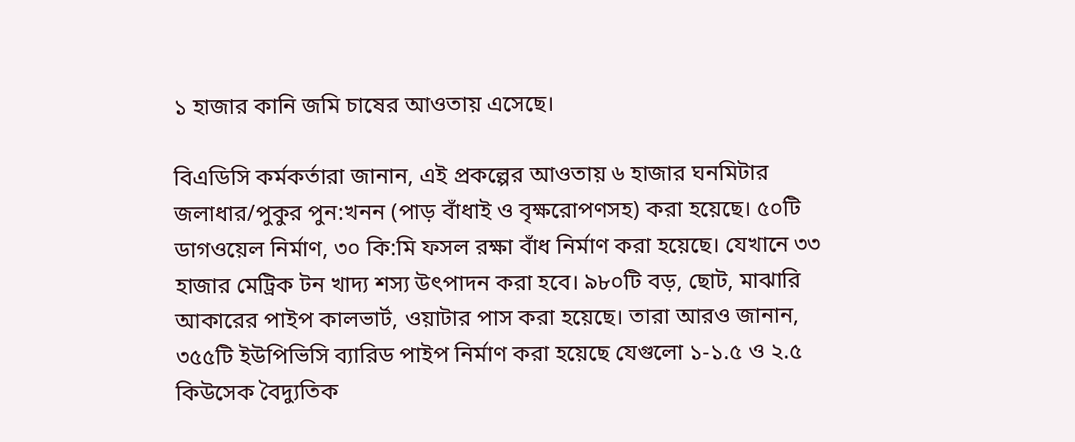১ হাজার কানি জমি চাষের আওতায় এসেছে।

বিএডিসি কর্মকর্তারা জানান, এই প্রকল্পের আওতায় ৬ হাজার ঘনমিটার জলাধার/পুকুর পুন:খনন (পাড় বাঁধাই ও বৃক্ষরোপণসহ) করা হয়েছে। ৫০টি ডাগওয়েল নির্মাণ, ৩০ কি:মি ফসল রক্ষা বাঁধ নির্মাণ করা হয়েছে। যেখানে ৩৩ হাজার মেট্রিক টন খাদ্য শস্য উৎপাদন করা হবে। ৯৮০টি বড়, ছোট, মাঝারি আকারের পাইপ কালভার্ট, ওয়াটার পাস করা হয়েছে। তারা আরও জানান, ৩৫৫টি ইউপিভিসি ব্যারিড পাইপ নির্মাণ করা হয়েছে যেগুলো ১-১.৫ ও ২.৫ কিউসেক বৈদ্যুতিক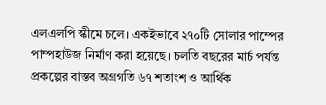এলএলপি স্কীমে চলে। একইভাবে ২৭০টি সোলার পাম্পের পাম্পহাউজ নির্মাণ করা হয়েছে। চলতি বছরের মার্চ পর্যন্ত প্রকল্পের বাস্তব অগ্রগতি ৬৭ শতাংশ ও আর্থিক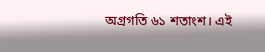অগ্রগতি ৬১ শতাংশ। এই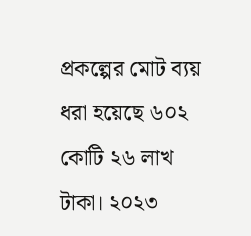প্রকল্পের মোট ব্যয় ধরা হয়েছে ৬০২ কোটি ২৬ লাখ টাকা। ২০২৩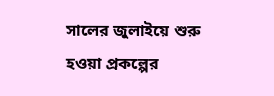সালের জুলাইয়ে শুরু হওয়া প্রকল্পের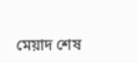মেয়াদ শেষ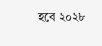হবে ২০২৮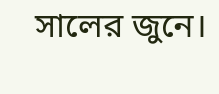সালের জুনে।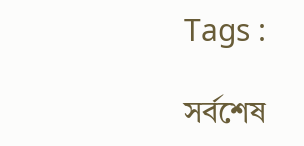Tags :

সর্বশেষ